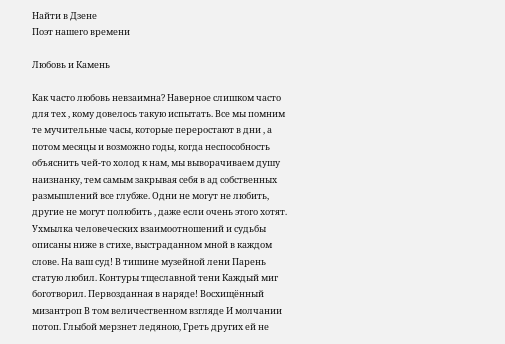Найти в Дзене
Поэт нашего времени

Любовь и Камень

Как часто любовь невзаимна? Наверное слишком часто для тех , кому довелось такую испытать. Все мы помним те мучительные часы, которые переростают в дни , а потом месяцы и возможно годы, когда неспособность объяснить чей-то холод к нам, мы выворачиваем душу наизнанку, тем самым закрывая себя в ад собственных размышлений все глубже. Одни не могут не любить, другие не могут полюбить , даже если очень этого хотят. Ухмылка человеческих взаимоотношений и судьбы описаны ниже в стихе, выстраданном мной в каждом слове. На ваш суд! В тишине музейной лени Парень статую любил. Контуры тщеславной тени Каждый миг боготворил. Первозданная в наряде! Восхищённый мизантроп В том величественном взгляде И молчании потоп. Глыбой мерзнет ледяною, Греть других ей не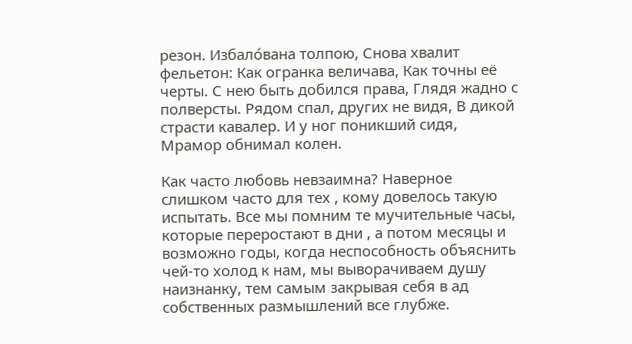резон. Избало́вана толпою, Снова хвалит фельетон: Как огранка величава, Как точны её черты. С нею быть добился права, Глядя жадно с полверсты. Рядом спал, других не видя, В дикой страсти кавалер. И у ног поникший сидя, Мрамор обнимал колен.

Как часто любовь невзаимна? Наверное слишком часто для тех , кому довелось такую испытать. Все мы помним те мучительные часы, которые переростают в дни , а потом месяцы и возможно годы, когда неспособность объяснить чей-то холод к нам, мы выворачиваем душу наизнанку, тем самым закрывая себя в ад собственных размышлений все глубже.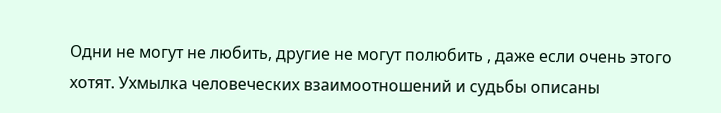Одни не могут не любить, другие не могут полюбить , даже если очень этого хотят. Ухмылка человеческих взаимоотношений и судьбы описаны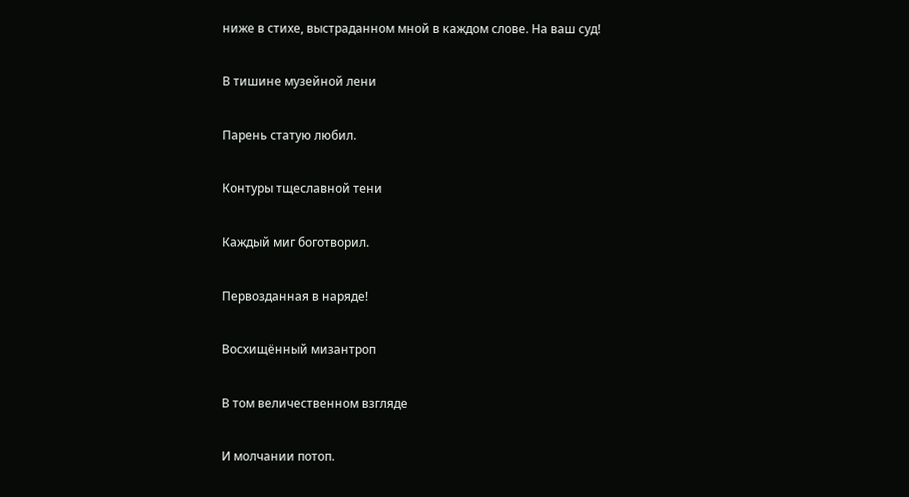ниже в стихе, выстраданном мной в каждом слове. На ваш суд!

В тишине музейной лени

Парень статую любил.

Контуры тщеславной тени

Каждый миг боготворил.

Первозданная в наряде!

Восхищённый мизантроп

В том величественном взгляде

И молчании потоп.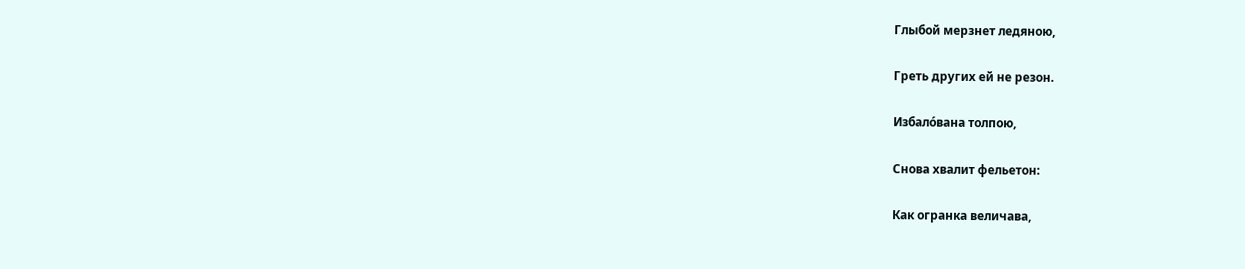Глыбой мерзнет ледяною,

Греть других ей не резон.

Избало́вана толпою,

Снова хвалит фельетон:

Как огранка величава,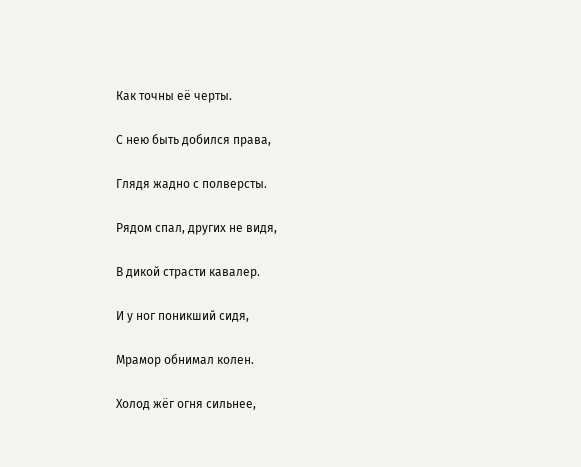Как точны её черты.

С нею быть добился права,

Глядя жадно с полверсты.

Рядом спал, других не видя,

В дикой страсти кавалер.

И у ног поникший сидя,

Мрамор обнимал колен.

Холод жёг огня сильнее,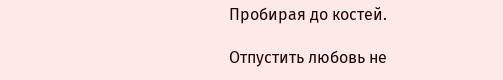Пробирая до костей.

Отпустить любовь не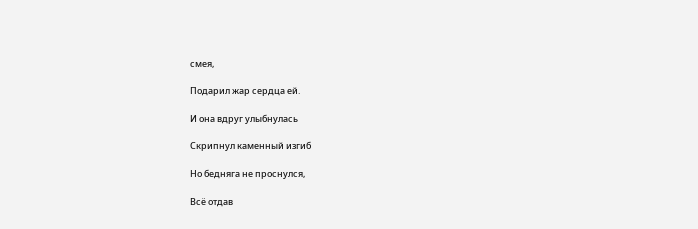смея,

Подарил жар сердца ей.

И она вдруг улыбнулась

Скрипнул каменный изгиб

Но бедняга не проснулся,

Всё отдав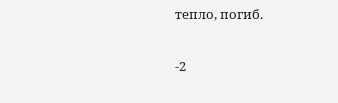тепло, погиб.

-2